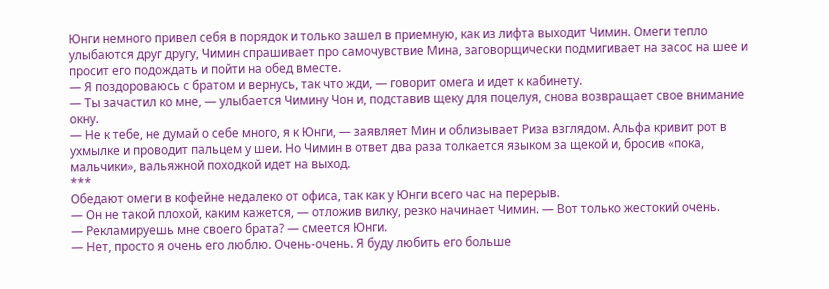Юнги немного привел себя в порядок и только зашел в приемную, как из лифта выходит Чимин. Омеги тепло улыбаются друг другу, Чимин спрашивает про самочувствие Мина, заговорщически подмигивает на засос на шее и просит его подождать и пойти на обед вместе.
— Я поздороваюсь с братом и вернусь, так что жди, — говорит омега и идет к кабинету.
— Ты зачастил ко мне, — улыбается Чимину Чон и, подставив щеку для поцелуя, снова возвращает свое внимание окну.
— Не к тебе, не думай о себе много, я к Юнги, — заявляет Мин и облизывает Риза взглядом. Альфа кривит рот в ухмылке и проводит пальцем у шеи. Но Чимин в ответ два раза толкается языком за щекой и, бросив «пока, мальчики», вальяжной походкой идет на выход.
***
Обедают омеги в кофейне недалеко от офиса, так как у Юнги всего час на перерыв.
— Он не такой плохой, каким кажется, — отложив вилку, резко начинает Чимин. — Вот только жестокий очень.
— Рекламируешь мне своего брата? — смеется Юнги.
— Нет, просто я очень его люблю. Очень-очень. Я буду любить его больше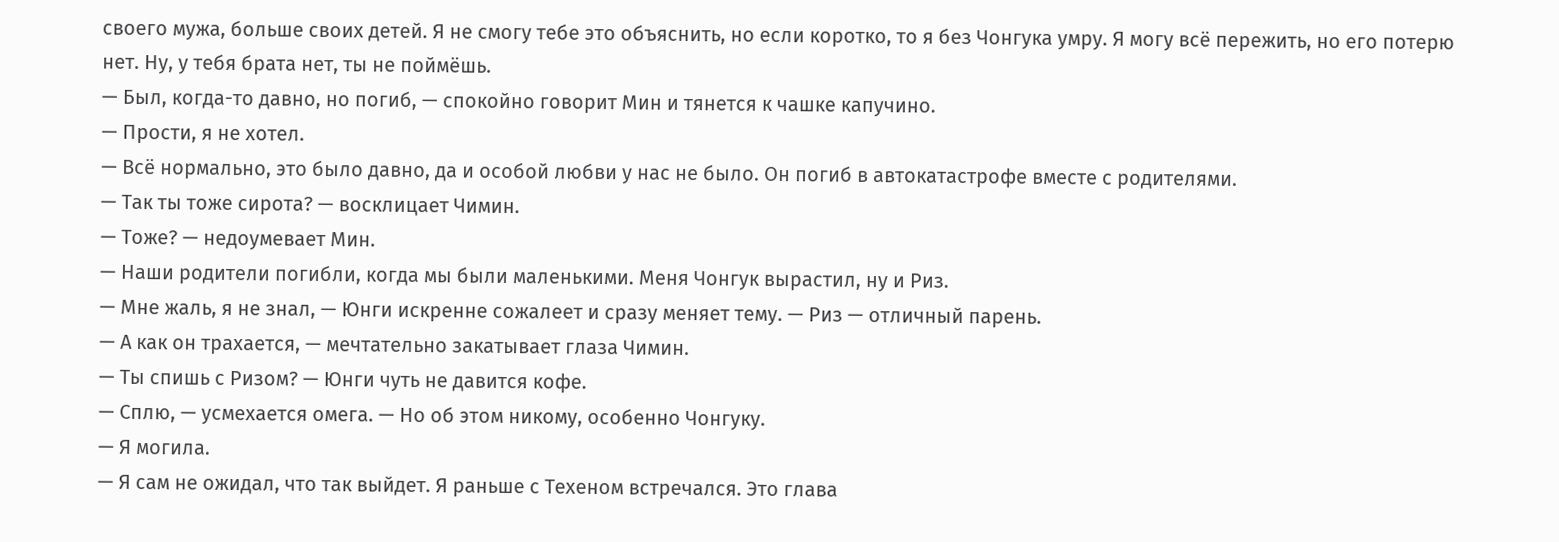своего мужа, больше своих детей. Я не смогу тебе это объяснить, но если коротко, то я без Чонгука умру. Я могу всё пережить, но его потерю нет. Ну, у тебя брата нет, ты не поймёшь.
— Был, когда-то давно, но погиб, — спокойно говорит Мин и тянется к чашке капучино.
— Прости, я не хотел.
— Всё нормально, это было давно, да и особой любви у нас не было. Он погиб в автокатастрофе вместе с родителями.
— Так ты тоже сирота? — восклицает Чимин.
— Тоже? — недоумевает Мин.
— Наши родители погибли, когда мы были маленькими. Меня Чонгук вырастил, ну и Риз.
— Мне жаль, я не знал, — Юнги искренне сожалеет и сразу меняет тему. — Риз — отличный парень.
— А как он трахается, — мечтательно закатывает глаза Чимин.
— Ты спишь с Ризом? — Юнги чуть не давится кофе.
— Сплю, — усмехается омега. — Но об этом никому, особенно Чонгуку.
— Я могила.
— Я сам не ожидал, что так выйдет. Я раньше с Техеном встречался. Это глава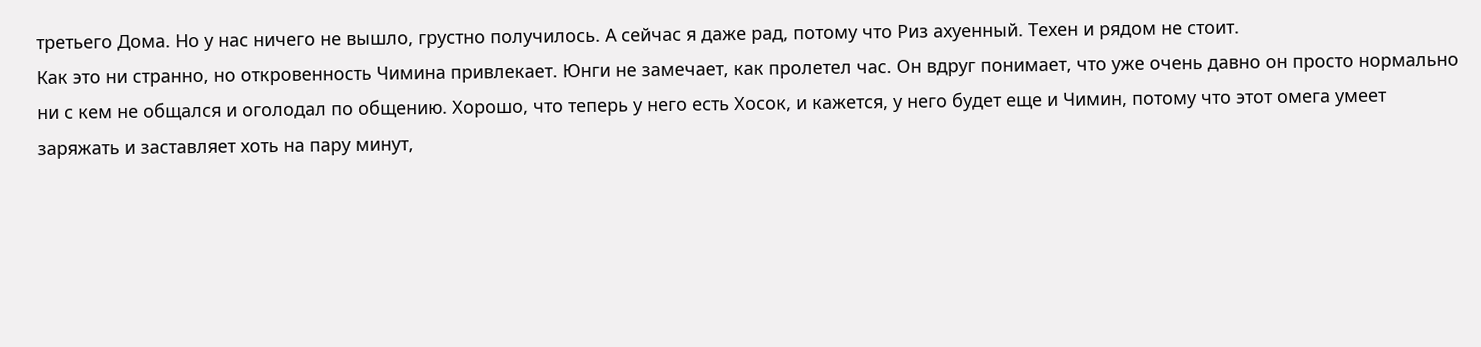третьего Дома. Но у нас ничего не вышло, грустно получилось. А сейчас я даже рад, потому что Риз ахуенный. Техен и рядом не стоит.
Как это ни странно, но откровенность Чимина привлекает. Юнги не замечает, как пролетел час. Он вдруг понимает, что уже очень давно он просто нормально ни с кем не общался и оголодал по общению. Хорошо, что теперь у него есть Хосок, и кажется, у него будет еще и Чимин, потому что этот омега умеет заряжать и заставляет хоть на пару минут,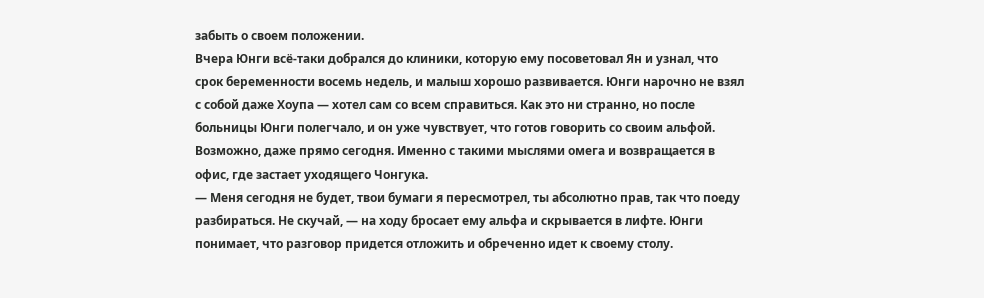забыть о своем положении.
Вчера Юнги всё-таки добрался до клиники, которую ему посоветовал Ян и узнал, что срок беременности восемь недель, и малыш хорошо развивается. Юнги нарочно не взял с собой даже Хоупа — хотел сам со всем справиться. Как это ни странно, но после больницы Юнги полегчало, и он уже чувствует, что готов говорить со своим альфой. Возможно, даже прямо сегодня. Именно с такими мыслями омега и возвращается в офис, где застает уходящего Чонгука.
— Меня сегодня не будет, твои бумаги я пересмотрел, ты абсолютно прав, так что поеду разбираться. Не скучай, — на ходу бросает ему альфа и скрывается в лифте. Юнги понимает, что разговор придется отложить и обреченно идет к своему столу.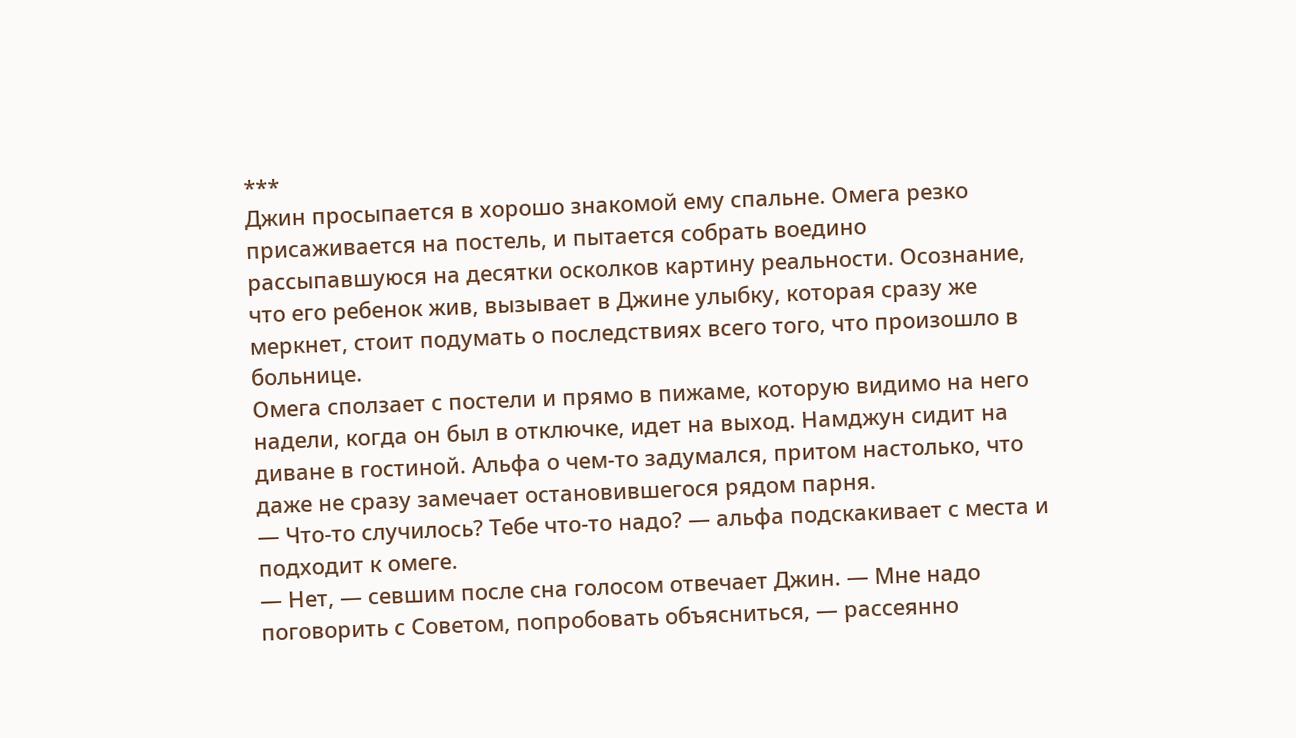***
Джин просыпается в хорошо знакомой ему спальне. Омега резко присаживается на постель, и пытается собрать воедино рассыпавшуюся на десятки осколков картину реальности. Осознание, что его ребенок жив, вызывает в Джине улыбку, которая сразу же меркнет, стоит подумать о последствиях всего того, что произошло в больнице.
Омега сползает с постели и прямо в пижаме, которую видимо на него надели, когда он был в отключке, идет на выход. Намджун сидит на диване в гостиной. Альфа о чем-то задумался, притом настолько, что даже не сразу замечает остановившегося рядом парня.
— Что-то случилось? Тебе что-то надо? — альфа подскакивает с места и подходит к омеге.
— Нет, — севшим после сна голосом отвечает Джин. — Мне надо поговорить с Советом, попробовать объясниться, — рассеянно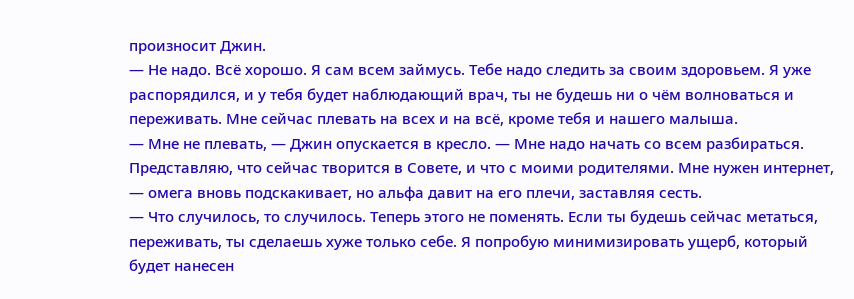произносит Джин.
— Не надо. Всё хорошо. Я сам всем займусь. Тебе надо следить за своим здоровьем. Я уже распорядился, и у тебя будет наблюдающий врач, ты не будешь ни о чём волноваться и переживать. Мне сейчас плевать на всех и на всё, кроме тебя и нашего малыша.
— Мне не плевать, — Джин опускается в кресло. — Мне надо начать со всем разбираться. Представляю, что сейчас творится в Совете, и что с моими родителями. Мне нужен интернет, — омега вновь подскакивает, но альфа давит на его плечи, заставляя сесть.
— Что случилось, то случилось. Теперь этого не поменять. Если ты будешь сейчас метаться, переживать, ты сделаешь хуже только себе. Я попробую минимизировать ущерб, который будет нанесен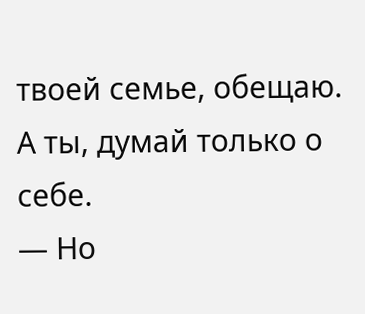твоей семье, обещаю. А ты, думай только о себе.
— Но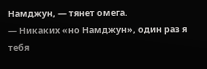Намджун, — тянет омега.
— Никаких «но Намджун», один раз я тебя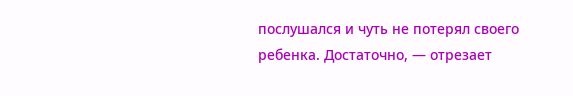послушался и чуть не потерял своего ребенка. Достаточно, — отрезает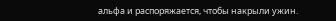альфа и распоряжается, чтобы накрыли ужин.